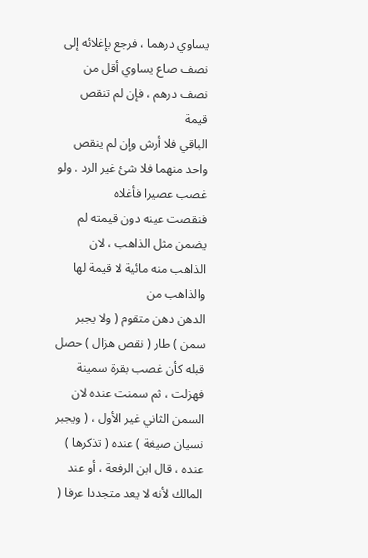يساوي درهما ، فرجع بإغلائه إلى نصف صاع يساوي أقل من نصف درهم ، فإن لم تنقص قيمة
الباقي فلا أرش وإن لم ينقص واحد منهما فلا شئ غير الرد . ولو غصب عصيرا فأغلاه
فنقصت عينه دون قيمته لم يضمن مثل الذاهب ، لان الذاهب منه مائية لا قيمة لها والذاهب من
الدهن دهن متقوم ( ولا يجبر سمن ) طار ( نقص هزال ) حصل قبله كأن غصب بقرة سمينة
فهزلت ، ثم سمنت عنده لان السمن الثاني غير الأول ، ( ويجبر نسيان صيغة ) عنده ( تذكرها )
عنده ، قال ابن الرفعة ، أو عند المالك لأنه لا يعد متجددا عرفا (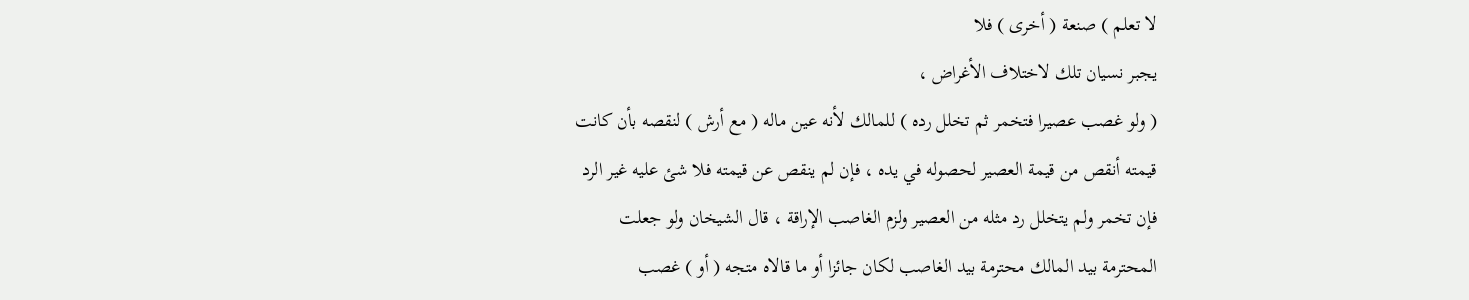لا تعلم ) صنعة ( أخرى ) فلا
يجبر نسيان تلك لاختلاف الأغراض ،
( ولو غصب عصيرا فتخمر ثم تخلل رده ) للمالك لأنه عين ماله ( مع أرش ) لنقصه بأن كانت
قيمته أنقص من قيمة العصير لحصوله في يده ، فإن لم ينقص عن قيمته فلا شئ عليه غير الرد
فإن تخمر ولم يتخلل رد مثله من العصير ولزم الغاصب الإراقة ، قال الشيخان ولو جعلت
المحترمة بيد المالك محترمة بيد الغاصب لكان جائزا أو ما قالاه متجه ( أو ) غصب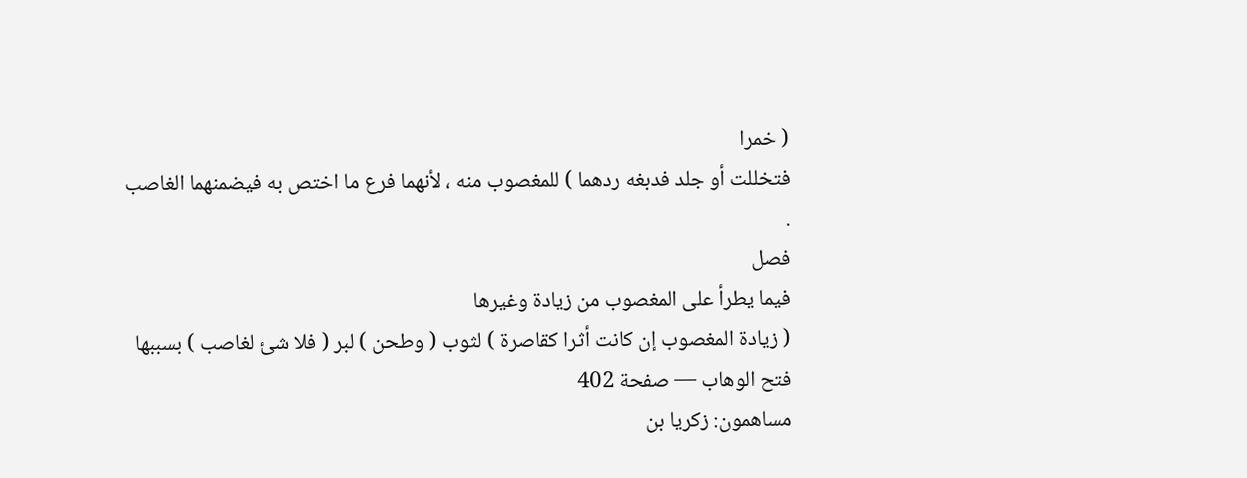( خمرا
فتخللت أو جلد فدبغه ردهما ) للمغصوب منه ، لأنهما فرع ما اختص به فيضمنهما الغاصب .
فصل
فيما يطرأ على المغصوب من زيادة وغيرها
( زيادة المغصوب إن كانت أثرا كقاصرة ) لثوب ( وطحن ) لبر ( فلا شئ لغاصب ) بسببها
فتح الوهاب — صفحة 402
مساهمون: زكريا بن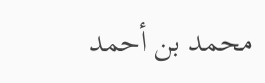محمد بن أحمد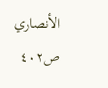الأنصاري
ص٤٠٢